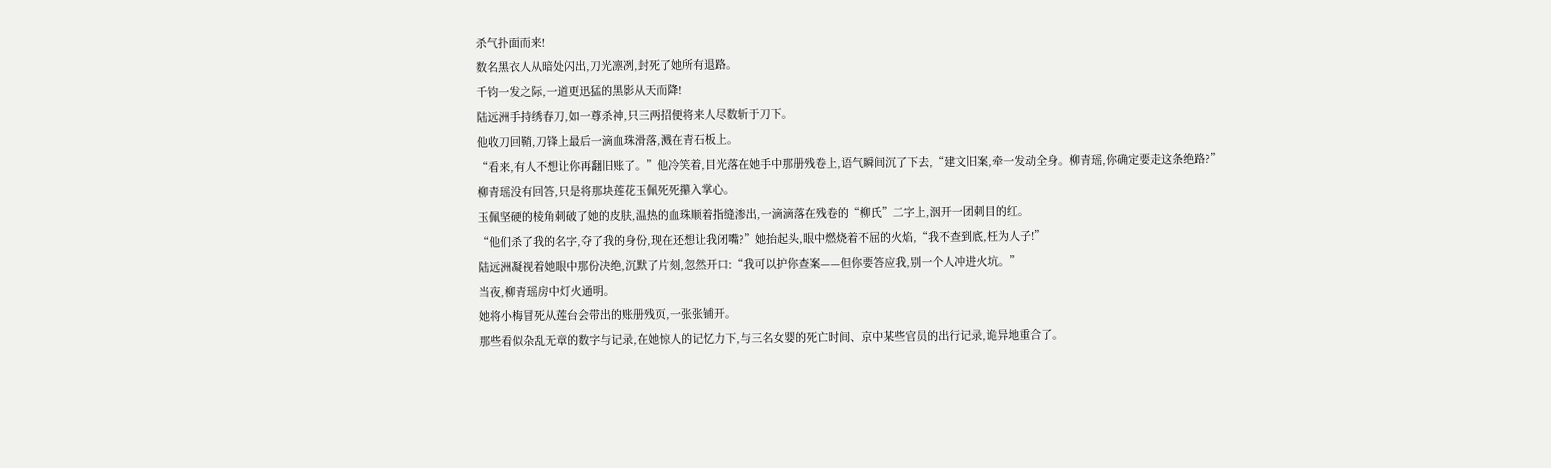杀气扑面而来!
数名黑衣人从暗处闪出,刀光凛冽,封死了她所有退路。
千钧一发之际,一道更迅猛的黑影从天而降!
陆远洲手持绣春刀,如一尊杀神,只三两招便将来人尽数斩于刀下。
他收刀回鞘,刀锋上最后一滴血珠滑落,溅在青石板上。
“看来,有人不想让你再翻旧账了。”他冷笑着,目光落在她手中那册残卷上,语气瞬间沉了下去,“建文旧案,牵一发动全身。柳青瑶,你确定要走这条绝路?”
柳青瑶没有回答,只是将那块莲花玉佩死死攥入掌心。
玉佩坚硬的棱角刺破了她的皮肤,温热的血珠顺着指缝渗出,一滴滴落在残卷的“柳氏”二字上,洇开一团刺目的红。
“他们杀了我的名字,夺了我的身份,现在还想让我闭嘴?”她抬起头,眼中燃烧着不屈的火焰,“我不查到底,枉为人子!”
陆远洲凝视着她眼中那份决绝,沉默了片刻,忽然开口:“我可以护你查案——但你要答应我,别一个人冲进火坑。”
当夜,柳青瑶房中灯火通明。
她将小梅冒死从莲台会带出的账册残页,一张张铺开。
那些看似杂乱无章的数字与记录,在她惊人的记忆力下,与三名女婴的死亡时间、京中某些官员的出行记录,诡异地重合了。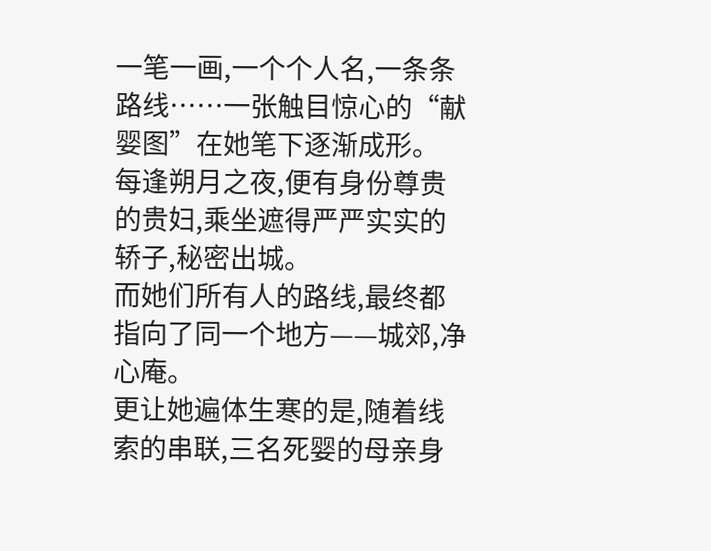一笔一画,一个个人名,一条条路线……一张触目惊心的“献婴图”在她笔下逐渐成形。
每逢朔月之夜,便有身份尊贵的贵妇,乘坐遮得严严实实的轿子,秘密出城。
而她们所有人的路线,最终都指向了同一个地方——城郊,净心庵。
更让她遍体生寒的是,随着线索的串联,三名死婴的母亲身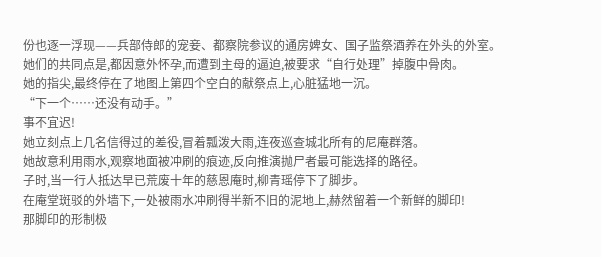份也逐一浮现——兵部侍郎的宠妾、都察院参议的通房婢女、国子监祭酒养在外头的外室。
她们的共同点是,都因意外怀孕,而遭到主母的逼迫,被要求“自行处理”掉腹中骨肉。
她的指尖,最终停在了地图上第四个空白的献祭点上,心脏猛地一沉。
“下一个……还没有动手。”
事不宜迟!
她立刻点上几名信得过的差役,冒着瓢泼大雨,连夜巡查城北所有的尼庵群落。
她故意利用雨水,观察地面被冲刷的痕迹,反向推演抛尸者最可能选择的路径。
子时,当一行人抵达早已荒废十年的慈恩庵时,柳青瑶停下了脚步。
在庵堂斑驳的外墙下,一处被雨水冲刷得半新不旧的泥地上,赫然留着一个新鲜的脚印!
那脚印的形制极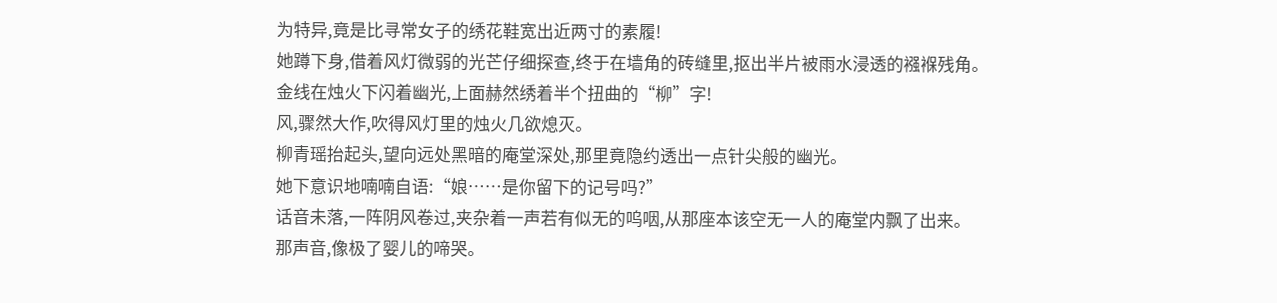为特异,竟是比寻常女子的绣花鞋宽出近两寸的素履!
她蹲下身,借着风灯微弱的光芒仔细探查,终于在墙角的砖缝里,抠出半片被雨水浸透的襁褓残角。
金线在烛火下闪着幽光,上面赫然绣着半个扭曲的“柳”字!
风,骤然大作,吹得风灯里的烛火几欲熄灭。
柳青瑶抬起头,望向远处黑暗的庵堂深处,那里竟隐约透出一点针尖般的幽光。
她下意识地喃喃自语:“娘……是你留下的记号吗?”
话音未落,一阵阴风卷过,夹杂着一声若有似无的呜咽,从那座本该空无一人的庵堂内飘了出来。
那声音,像极了婴儿的啼哭。